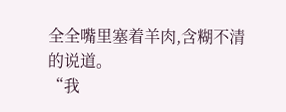全全嘴里塞着羊肉,含糊不清的说道。
“我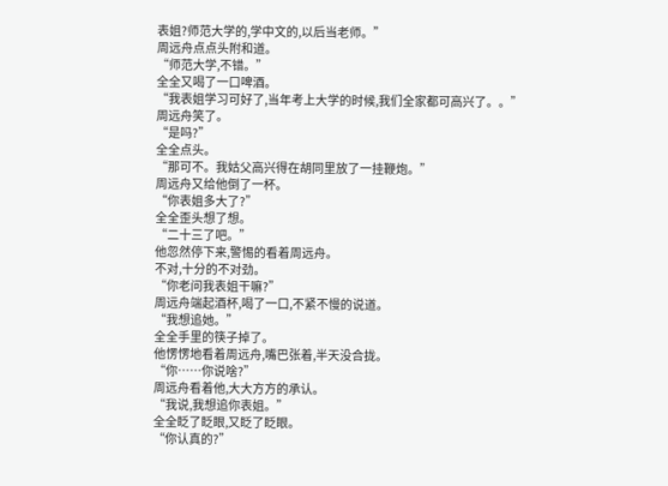表姐?师范大学的,学中文的,以后当老师。”
周远舟点点头附和道。
“师范大学,不错。”
全全又喝了一口啤酒。
“我表姐学习可好了,当年考上大学的时候,我们全家都可高兴了。。”
周远舟笑了。
“是吗?”
全全点头。
“那可不。我姑父高兴得在胡同里放了一挂鞭炮。”
周远舟又给他倒了一杯。
“你表姐多大了?”
全全歪头想了想。
“二十三了吧。”
他忽然停下来,警惕的看着周远舟。
不对,十分的不对劲。
“你老问我表姐干嘛?”
周远舟端起酒杯,喝了一口,不紧不慢的说道。
“我想追她。”
全全手里的筷子掉了。
他愣愣地看着周远舟,嘴巴张着,半天没合拢。
“你……你说啥?”
周远舟看着他,大大方方的承认。
“我说,我想追你表姐。”
全全眨了眨眼,又眨了眨眼。
“你认真的?”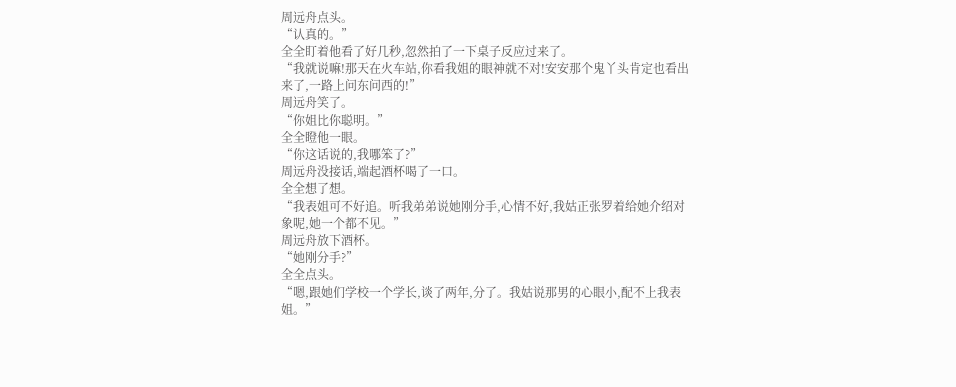周远舟点头。
“认真的。”
全全盯着他看了好几秒,忽然拍了一下桌子反应过来了。
“我就说嘛!那天在火车站,你看我姐的眼神就不对!安安那个鬼丫头肯定也看出来了,一路上问东问西的!”
周远舟笑了。
“你姐比你聪明。”
全全瞪他一眼。
“你这话说的,我哪笨了?”
周远舟没接话,端起酒杯喝了一口。
全全想了想。
“我表姐可不好追。听我弟弟说她刚分手,心情不好,我姑正张罗着给她介绍对象呢,她一个都不见。”
周远舟放下酒杯。
“她刚分手?”
全全点头。
“嗯,跟她们学校一个学长,谈了两年,分了。我姑说那男的心眼小,配不上我表姐。”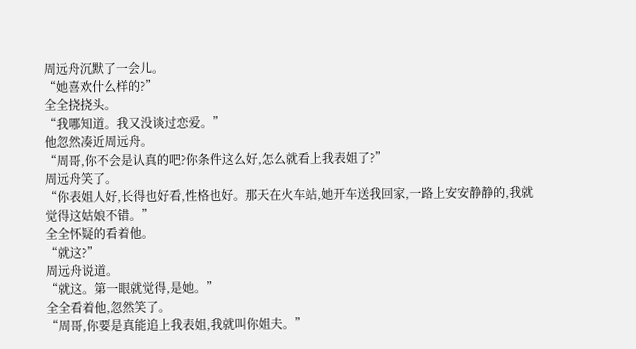周远舟沉默了一会儿。
“她喜欢什么样的?”
全全挠挠头。
“我哪知道。我又没谈过恋爱。”
他忽然凑近周远舟。
“周哥,你不会是认真的吧?你条件这么好,怎么就看上我表姐了?”
周远舟笑了。
“你表姐人好,长得也好看,性格也好。那天在火车站,她开车送我回家,一路上安安静静的,我就觉得这姑娘不错。”
全全怀疑的看着他。
“就这?”
周远舟说道。
“就这。第一眼就觉得,是她。”
全全看着他,忽然笑了。
“周哥,你要是真能追上我表姐,我就叫你姐夫。”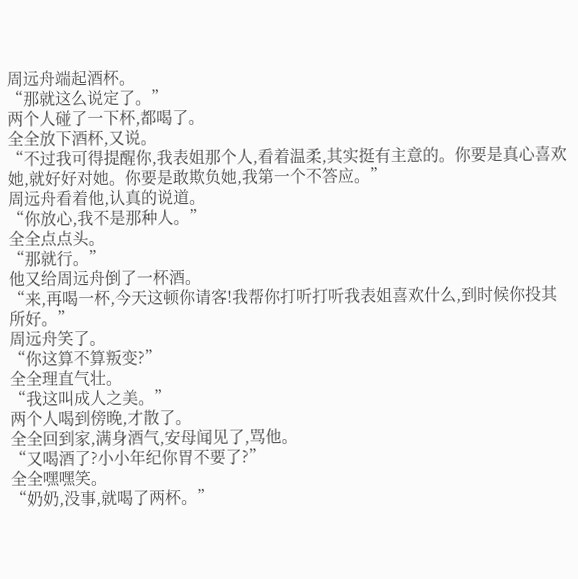周远舟端起酒杯。
“那就这么说定了。”
两个人碰了一下杯,都喝了。
全全放下酒杯,又说。
“不过我可得提醒你,我表姐那个人,看着温柔,其实挺有主意的。你要是真心喜欢她,就好好对她。你要是敢欺负她,我第一个不答应。”
周远舟看着他,认真的说道。
“你放心,我不是那种人。”
全全点点头。
“那就行。”
他又给周远舟倒了一杯酒。
“来,再喝一杯,今天这顿你请客!我帮你打听打听我表姐喜欢什么,到时候你投其所好。”
周远舟笑了。
“你这算不算叛变?”
全全理直气壮。
“我这叫成人之美。”
两个人喝到傍晚,才散了。
全全回到家,满身酒气,安母闻见了,骂他。
“又喝酒了?小小年纪你胃不要了?”
全全嘿嘿笑。
“奶奶,没事,就喝了两杯。”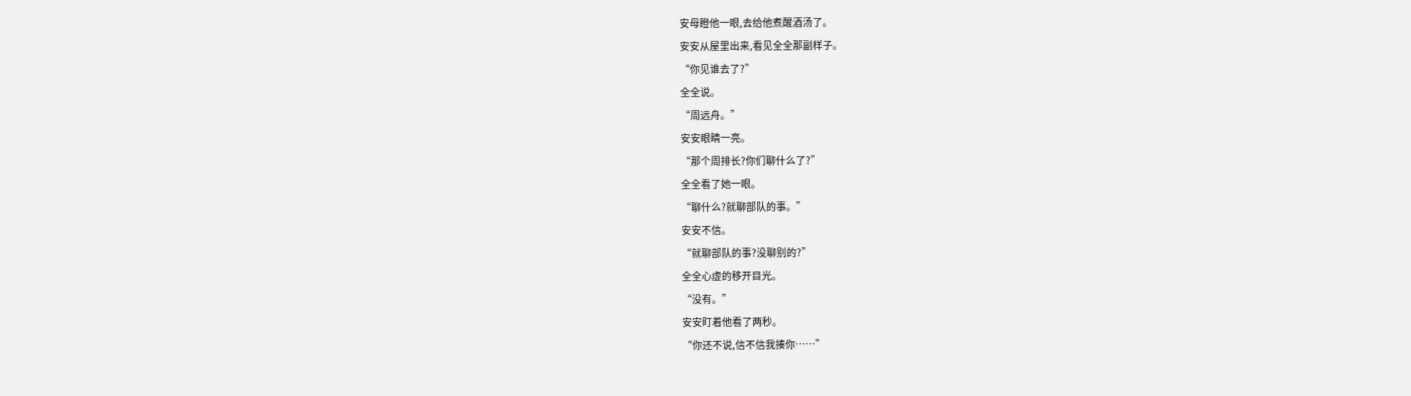安母瞪他一眼,去给他煮醒酒汤了。
安安从屋里出来,看见全全那副样子。
“你见谁去了?”
全全说。
“周远舟。”
安安眼睛一亮。
“那个周排长?你们聊什么了?”
全全看了她一眼。
“聊什么?就聊部队的事。”
安安不信。
“就聊部队的事?没聊别的?”
全全心虚的移开目光。
“没有。”
安安盯着他看了两秒。
“你还不说,信不信我揍你……”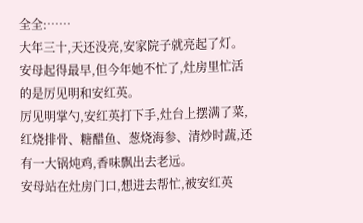全全:……
大年三十,天还没亮,安家院子就亮起了灯。
安母起得最早,但今年她不忙了,灶房里忙活的是厉见明和安红英。
厉见明掌勺,安红英打下手,灶台上摆满了菜,红烧排骨、糖醋鱼、葱烧海参、清炒时蔬,还有一大锅炖鸡,香味飘出去老远。
安母站在灶房门口,想进去帮忙,被安红英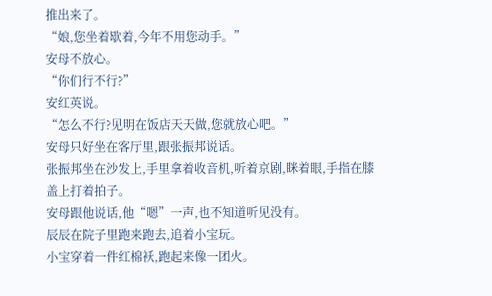推出来了。
“娘,您坐着歇着,今年不用您动手。”
安母不放心。
“你们行不行?”
安红英说。
“怎么不行?见明在饭店天天做,您就放心吧。”
安母只好坐在客厅里,跟张振邦说话。
张振邦坐在沙发上,手里拿着收音机,听着京剧,眯着眼,手指在膝盖上打着拍子。
安母跟他说话,他“嗯”一声,也不知道听见没有。
辰辰在院子里跑来跑去,追着小宝玩。
小宝穿着一件红棉袄,跑起来像一团火。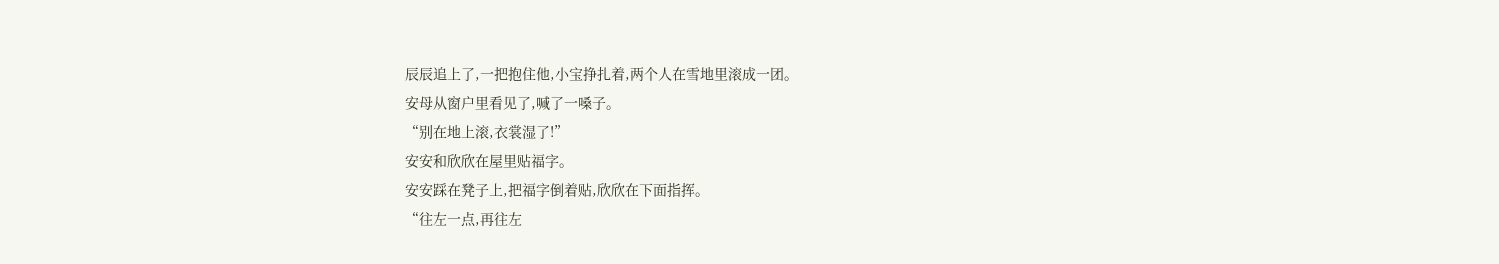辰辰追上了,一把抱住他,小宝挣扎着,两个人在雪地里滚成一团。
安母从窗户里看见了,喊了一嗓子。
“别在地上滚,衣裳湿了!”
安安和欣欣在屋里贴福字。
安安踩在凳子上,把福字倒着贴,欣欣在下面指挥。
“往左一点,再往左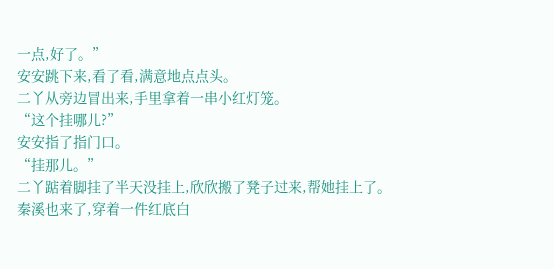一点,好了。”
安安跳下来,看了看,满意地点点头。
二丫从旁边冒出来,手里拿着一串小红灯笼。
“这个挂哪儿?”
安安指了指门口。
“挂那儿。”
二丫踮着脚挂了半天没挂上,欣欣搬了凳子过来,帮她挂上了。
秦溪也来了,穿着一件红底白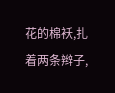花的棉袄,扎着两条辫子,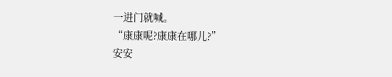一进门就喊。
“康康呢?康康在哪儿?”
安安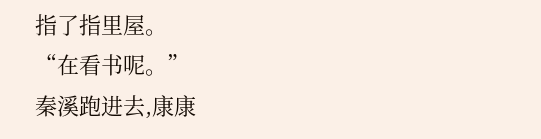指了指里屋。
“在看书呢。”
秦溪跑进去,康康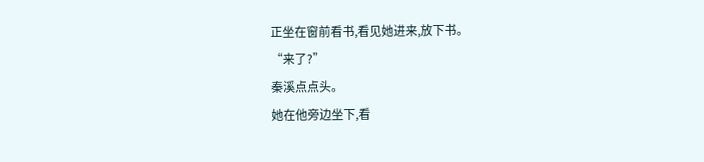正坐在窗前看书,看见她进来,放下书。
“来了?”
秦溪点点头。
她在他旁边坐下,看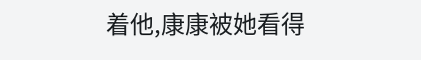着他,康康被她看得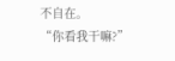不自在。
“你看我干嘛?”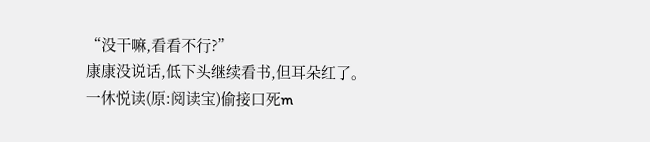“没干嘛,看看不行?”
康康没说话,低下头继续看书,但耳朵红了。
一休悦读(原:阅读宝)偷接口死m